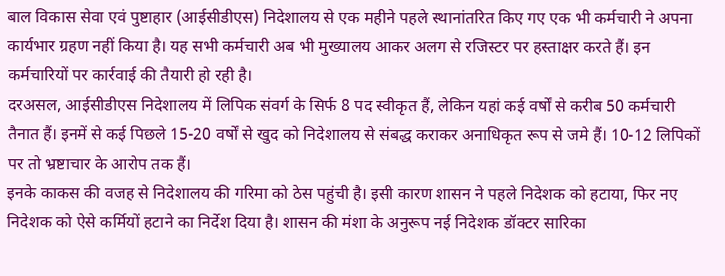बाल विकास सेवा एवं पुष्टाहार (आईसीडीएस) निदेशालय से एक महीने पहले स्थानांतरित किए गए एक भी कर्मचारी ने अपना कार्यभार ग्रहण नहीं किया है। यह सभी कर्मचारी अब भी मुख्यालय आकर अलग से रजिस्टर पर हस्ताक्षर करते हैं। इन कर्मचारियों पर कार्रवाई की तैयारी हो रही है।
दरअसल, आईसीडीएस निदेशालय में लिपिक संवर्ग के सिर्फ 8 पद स्वीकृत हैं, लेकिन यहां कई वर्षों से करीब 50 कर्मचारी तैनात हैं। इनमें से कई पिछले 15-20 वर्षों से खुद को निदेशालय से संबद्ध कराकर अनाधिकृत रूप से जमे हैं। 10-12 लिपिकों पर तो भ्रष्टाचार के आरोप तक हैं।
इनके काकस की वजह से निदेशालय की गरिमा को ठेस पहुंची है। इसी कारण शासन ने पहले निदेशक को हटाया, फिर नए निदेशक को ऐसे कर्मियों हटाने का निर्देश दिया है। शासन की मंशा के अनुरूप नई निदेशक डॉक्टर सारिका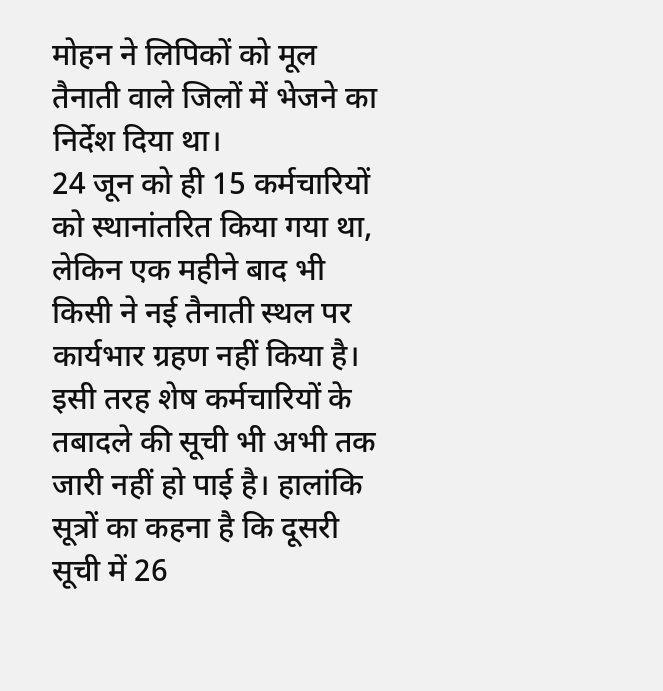मोहन ने लिपिकों को मूल तैनाती वाले जिलों में भेजने का निर्देश दिया था।
24 जून को ही 15 कर्मचारियों को स्थानांतरित किया गया था, लेकिन एक महीने बाद भी किसी ने नई तैनाती स्थल पर कार्यभार ग्रहण नहीं किया है। इसी तरह शेष कर्मचारियों के तबादले की सूची भी अभी तक जारी नहीं हो पाई है। हालांकि सूत्रों का कहना है कि दूसरी सूची में 26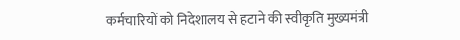कर्मचारियों को निदेशालय से हटाने की स्वीकृति मुख्यमंत्री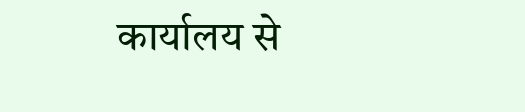कार्यालय से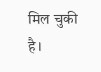मिल चुकी है।